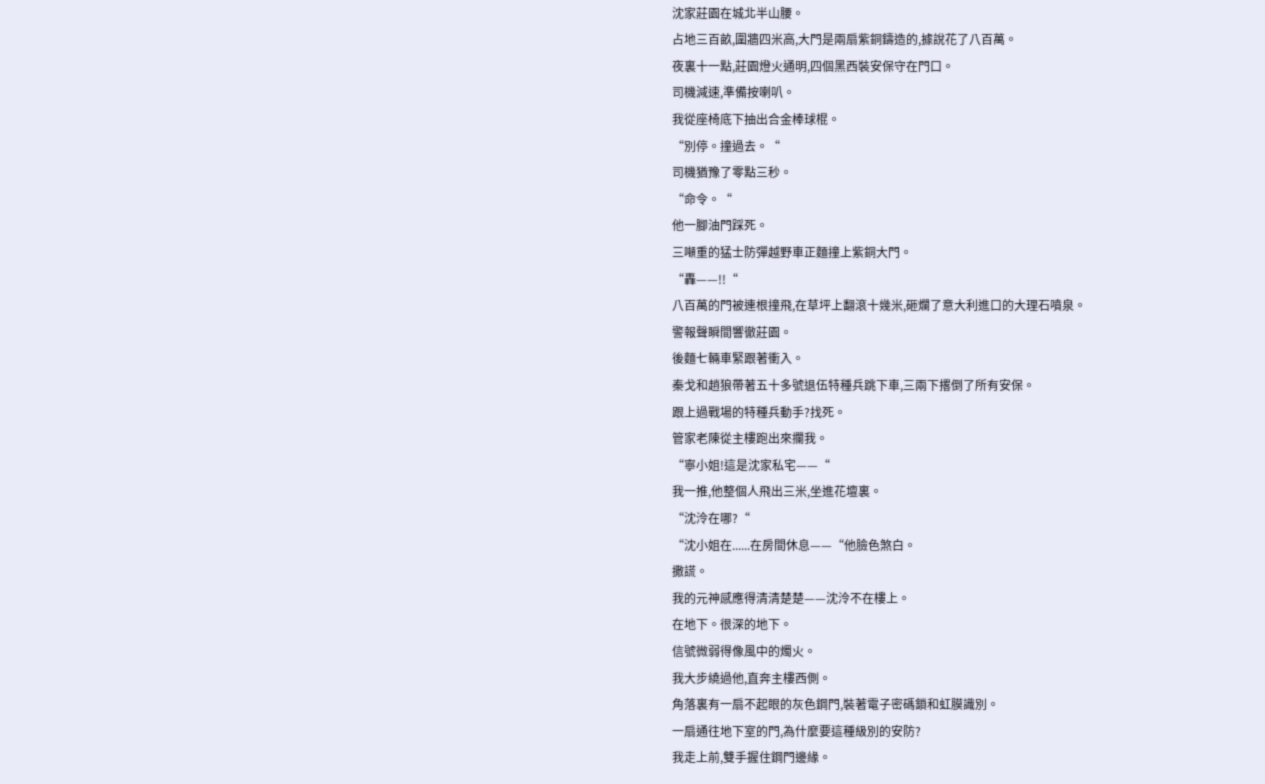沈家莊園在城北半山腰。
占地三百畝,圍牆四米高,大門是兩扇紫銅鑄造的,據說花了八百萬。
夜裏十一點,莊園燈火通明,四個黑西裝安保守在門口。
司機減速,準備按喇叭。
我從座椅底下抽出合金棒球棍。
“別停。撞過去。“
司機猶豫了零點三秒。
“命令。“
他一腳油門踩死。
三噸重的猛士防彈越野車正麵撞上紫銅大門。
“轟——!!“
八百萬的門被連根撞飛,在草坪上翻滾十幾米,砸爛了意大利進口的大理石噴泉。
警報聲瞬間響徹莊園。
後麵七輛車緊跟著衝入。
秦戈和趙狼帶著五十多號退伍特種兵跳下車,三兩下撂倒了所有安保。
跟上過戰場的特種兵動手?找死。
管家老陳從主樓跑出來攔我。
“寧小姐!這是沈家私宅——“
我一推,他整個人飛出三米,坐進花壇裏。
“沈泠在哪?“
“沈小姐在......在房間休息——“他臉色煞白。
撒謊。
我的元神感應得清清楚楚——沈泠不在樓上。
在地下。很深的地下。
信號微弱得像風中的燭火。
我大步繞過他,直奔主樓西側。
角落裏有一扇不起眼的灰色鋼門,裝著電子密碼鎖和虹膜識別。
一扇通往地下室的門,為什麼要這種級別的安防?
我走上前,雙手握住鋼門邊緣。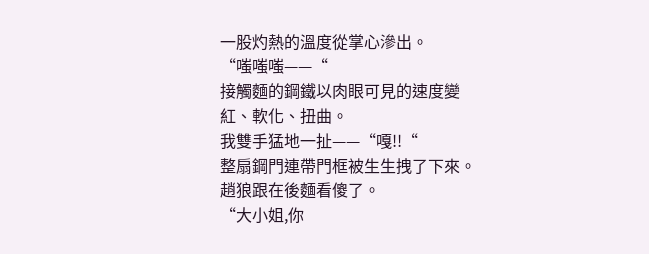一股灼熱的溫度從掌心滲出。
“嗤嗤嗤——“
接觸麵的鋼鐵以肉眼可見的速度變紅、軟化、扭曲。
我雙手猛地一扯——“嘎!!“
整扇鋼門連帶門框被生生拽了下來。
趙狼跟在後麵看傻了。
“大小姐,你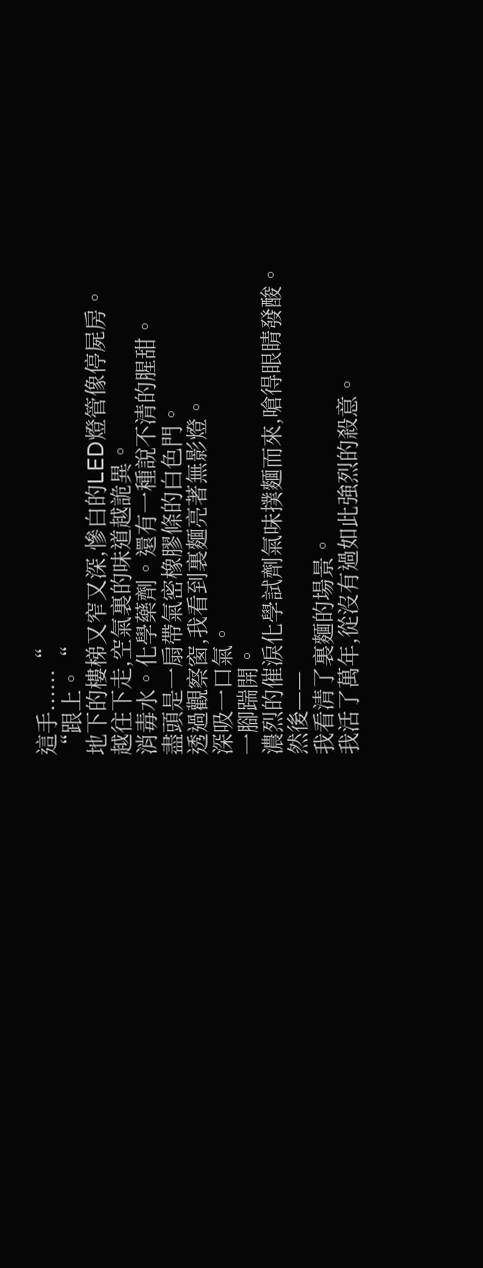這手......“
“跟上。“
地下的樓梯又窄又深,慘白的LED燈管像停屍房。
越往下走,空氣裏的味道越詭異。
消毒水。化學藥劑。還有一種說不清的腥甜。
盡頭是一扇帶氣密橡膠條的白色門。
透過觀察窗,我看到裏麵亮著無影燈。
深吸一口氣。
一腳踹開。
濃烈的催淚化學試劑氣味撲麵而來,嗆得眼睛發酸。
然後——
我看清了裏麵的場景。
我活了萬年,從沒有過如此強烈的殺意。